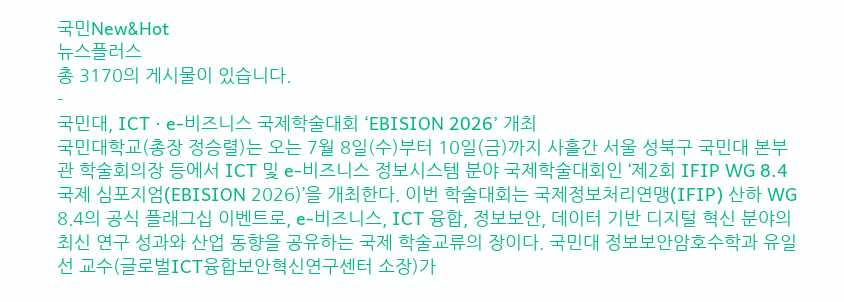국민New&Hot
뉴스플러스
총 3170의 게시물이 있습니다.
-
국민대, ICT · e-비즈니스 국제학술대회 ‘EBISION 2026’ 개최
국민대학교(총장 정승렬)는 오는 7월 8일(수)부터 10일(금)까지 사흘간 서울 성북구 국민대 본부관 학술회의장 등에서 ICT 및 e-비즈니스 정보시스템 분야 국제학술대회인 ‘제2회 IFIP WG 8.4 국제 심포지엄(EBISION 2026)’을 개최한다. 이번 학술대회는 국제정보처리연맹(IFIP) 산하 WG 8.4의 공식 플래그십 이벤트로, e-비즈니스, ICT 융합, 정보보안, 데이터 기반 디지털 혁신 분야의 최신 연구 성과와 산업 동향을 공유하는 국제 학술교류의 장이다. 국민대 정보보안암호수학과 유일선 교수(글로벌ICT융합보안혁신연구센터 소장)가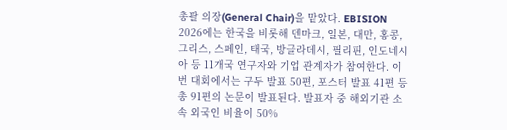총괄 의장(General Chair)을 맡았다. EBISION 2026에는 한국을 비롯해 덴마크, 일본, 대만, 홍콩, 그리스, 스페인, 태국, 방글라데시, 필리핀, 인도네시아 등 11개국 연구자와 기업 관계자가 참여한다. 이번 대회에서는 구두 발표 50편, 포스터 발표 41편 등 총 91편의 논문이 발표된다. 발표자 중 해외기관 소속 외국인 비율이 50%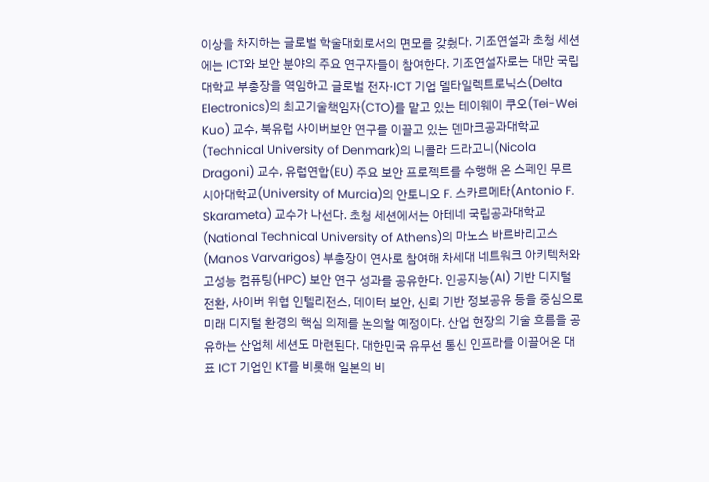이상을 차지하는 글로벌 학술대회로서의 면모를 갖췄다. 기조연설과 초청 세션에는 ICT와 보안 분야의 주요 연구자들이 참여한다. 기조연설자로는 대만 국립대학교 부총장을 역임하고 글로벌 전자·ICT 기업 델타일렉트로닉스(Delta Electronics)의 최고기술책임자(CTO)를 맡고 있는 테이웨이 쿠오(Tei-Wei Kuo) 교수, 북유럽 사이버보안 연구를 이끌고 있는 덴마크공과대학교(Technical University of Denmark)의 니콜라 드라고니(Nicola Dragoni) 교수, 유럽연합(EU) 주요 보안 프로젝트를 수행해 온 스페인 무르시아대학교(University of Murcia)의 안토니오 F. 스카르메타(Antonio F. Skarameta) 교수가 나선다. 초청 세션에서는 아테네 국립공과대학교(National Technical University of Athens)의 마노스 바르바리고스(Manos Varvarigos) 부총장이 연사로 참여해 차세대 네트워크 아키텍처와 고성능 컴퓨팅(HPC) 보안 연구 성과를 공유한다. 인공지능(AI) 기반 디지털 전환, 사이버 위협 인텔리전스, 데이터 보안, 신뢰 기반 정보공유 등을 중심으로 미래 디지털 환경의 핵심 의제를 논의할 예정이다. 산업 현장의 기술 흐름을 공유하는 산업체 세션도 마련된다. 대한민국 유무선 통신 인프라를 이끌어온 대표 ICT 기업인 KT를 비롯해 일본의 비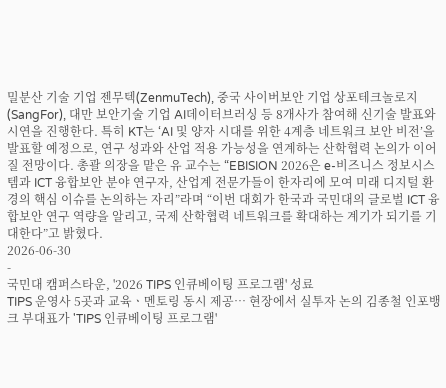밀분산 기술 기업 젠무텍(ZenmuTech), 중국 사이버보안 기업 상포테크놀로지(SangFor), 대만 보안기술 기업 AI데이터브러싱 등 8개사가 참여해 신기술 발표와 시연을 진행한다. 특히 KT는 ‘AI 및 양자 시대를 위한 4계층 네트워크 보안 비전’을 발표할 예정으로, 연구 성과와 산업 적용 가능성을 연계하는 산학협력 논의가 이어질 전망이다. 총괄 의장을 맡은 유 교수는 “EBISION 2026은 e-비즈니스 정보시스템과 ICT 융합보안 분야 연구자, 산업계 전문가들이 한자리에 모여 미래 디지털 환경의 핵심 이슈를 논의하는 자리”라며 “이번 대회가 한국과 국민대의 글로벌 ICT 융합보안 연구 역량을 알리고, 국제 산학협력 네트워크를 확대하는 계기가 되기를 기대한다”고 밝혔다.
2026-06-30
-
국민대 캠퍼스타운, '2026 TIPS 인큐베이팅 프로그램' 성료
TIPS 운영사 5곳과 교육ㆍ멘토링 동시 제공… 현장에서 실투자 논의 김종철 인포뱅크 부대표가 'TIPS 인큐베이팅 프로그램'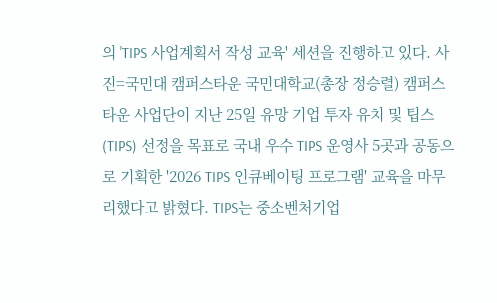의 'TIPS 사업계획서 작성 교육' 세션을 진행하고 있다. 사진=국민대 캠퍼스타운 국민대학교(총장 정승렬) 캠퍼스타운 사업단이 지난 25일 유망 기업 투자 유치 및 팁스(TIPS) 선정을 목표로 국내 우수 TIPS 운영사 5곳과 공동으로 기획한 '2026 TIPS 인큐베이팅 프로그램' 교육을 마무리했다고 밝혔다. TIPS는 중소벤처기업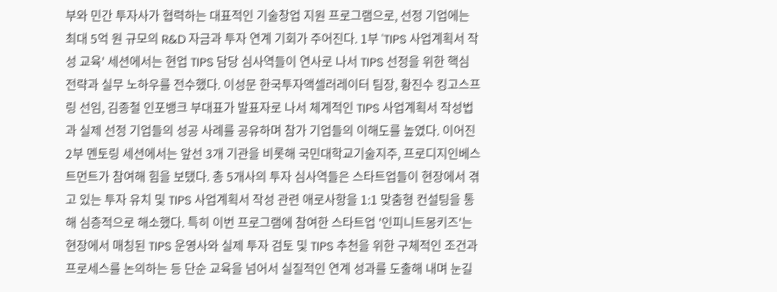부와 민간 투자사가 협력하는 대표적인 기술창업 지원 프로그램으로, 선정 기업에는 최대 5억 원 규모의 R&D 자금과 투자 연계 기회가 주어진다. 1부 'TIPS 사업계획서 작성 교육' 세션에서는 현업 TIPS 담당 심사역들이 연사로 나서 TIPS 선정을 위한 핵심 전략과 실무 노하우를 전수했다. 이성문 한국투자액셀러레이터 팀장, 황진수 킹고스프링 선임, 김종철 인포뱅크 부대표가 발표자로 나서 체계적인 TIPS 사업계획서 작성법과 실제 선정 기업들의 성공 사례를 공유하며 참가 기업들의 이해도를 높였다. 이어진 2부 멘토링 세션에서는 앞선 3개 기관을 비롯해 국민대학교기술지주, 프로디지인베스트먼트가 참여해 힘을 보탰다. 총 5개사의 투자 심사역들은 스타트업들이 현장에서 겪고 있는 투자 유치 및 TIPS 사업계획서 작성 관련 애로사항을 1:1 맞춤형 컨설팅을 통해 심층적으로 해소했다. 특히 이번 프로그램에 참여한 스타트업 '인피니트몽키즈'는 현장에서 매칭된 TIPS 운영사와 실제 투자 검토 및 TIPS 추천을 위한 구체적인 조건과 프로세스를 논의하는 등 단순 교육을 넘어서 실질적인 연계 성과를 도출해 내며 눈길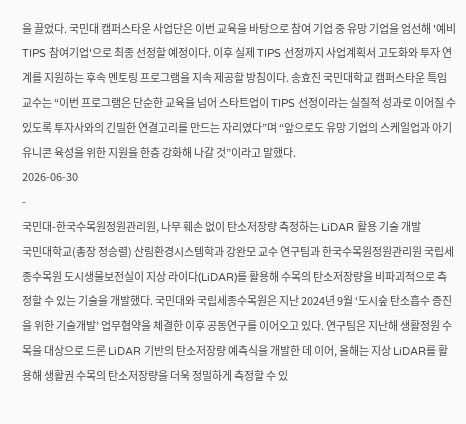을 끌었다. 국민대 캠퍼스타운 사업단은 이번 교육을 바탕으로 참여 기업 중 유망 기업을 엄선해 '예비 TIPS 참여기업'으로 최종 선정할 예정이다. 이후 실제 TIPS 선정까지 사업계획서 고도화와 투자 연계를 지원하는 후속 멘토링 프로그램을 지속 제공할 방침이다. 송효진 국민대학교 캠퍼스타운 특임교수는 “이번 프로그램은 단순한 교육을 넘어 스타트업이 TIPS 선정이라는 실질적 성과로 이어질 수 있도록 투자사와의 긴밀한 연결고리를 만드는 자리였다”며 “앞으로도 유망 기업의 스케일업과 아기유니콘 육성을 위한 지원을 한층 강화해 나갈 것”이라고 말했다.
2026-06-30
-
국민대-한국수목원정원관리원, 나무 훼손 없이 탄소저장량 측정하는 LiDAR 활용 기술 개발
국민대학교(총장 정승렬) 산림환경시스템학과 강완모 교수 연구팀과 한국수목원정원관리원 국립세종수목원 도시생물보전실이 지상 라이다(LiDAR)를 활용해 수목의 탄소저장량을 비파괴적으로 측정할 수 있는 기술을 개발했다. 국민대와 국립세종수목원은 지난 2024년 9월 ‘도시숲 탄소흡수 증진을 위한 기술개발’ 업무협약을 체결한 이후 공동연구를 이어오고 있다. 연구팀은 지난해 생활정원 수목을 대상으로 드론 LiDAR 기반의 탄소저장량 예측식을 개발한 데 이어, 올해는 지상 LiDAR를 활용해 생활권 수목의 탄소저장량을 더욱 정밀하게 측정할 수 있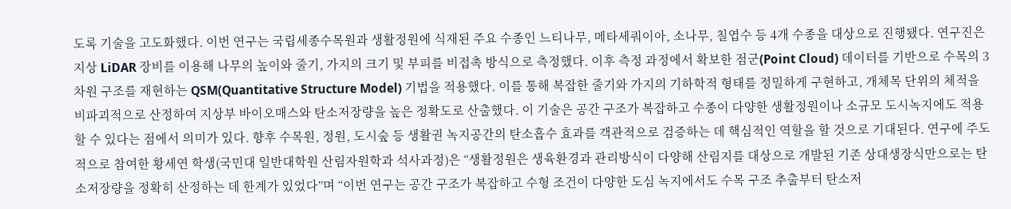도록 기술을 고도화했다. 이번 연구는 국립세종수목원과 생활정원에 식재된 주요 수종인 느티나무, 메타세쿼이아, 소나무, 칠엽수 등 4개 수종을 대상으로 진행됐다. 연구진은 지상 LiDAR 장비를 이용해 나무의 높이와 줄기, 가지의 크기 및 부피를 비접촉 방식으로 측정했다. 이후 측정 과정에서 확보한 점군(Point Cloud) 데이터를 기반으로 수목의 3차원 구조를 재현하는 QSM(Quantitative Structure Model) 기법을 적용했다. 이를 통해 복잡한 줄기와 가지의 기하학적 형태를 정밀하게 구현하고, 개체목 단위의 체적을 비파괴적으로 산정하여 지상부 바이오매스와 탄소저장량을 높은 정확도로 산출했다. 이 기술은 공간 구조가 복잡하고 수종이 다양한 생활정원이나 소규모 도시녹지에도 적용할 수 있다는 점에서 의미가 있다. 향후 수목원, 정원, 도시숲 등 생활권 녹지공간의 탄소흡수 효과를 객관적으로 검증하는 데 핵심적인 역할을 할 것으로 기대된다. 연구에 주도적으로 참여한 황세연 학생(국민대 일반대학원 산림자원학과 석사과정)은 “생활정원은 생육환경과 관리방식이 다양해 산림지를 대상으로 개발된 기존 상대생장식만으로는 탄소저장량을 정확히 산정하는 데 한계가 있었다”며 “이번 연구는 공간 구조가 복잡하고 수형 조건이 다양한 도심 녹지에서도 수목 구조 추출부터 탄소저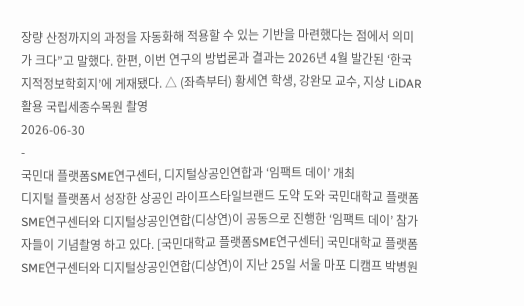장량 산정까지의 과정을 자동화해 적용할 수 있는 기반을 마련했다는 점에서 의미가 크다”고 말했다. 한편, 이번 연구의 방법론과 결과는 2026년 4월 발간된 ‘한국지적정보학회지’에 게재됐다. △ (좌측부터) 황세연 학생, 강완모 교수, 지상 LiDAR 활용 국립세종수목원 촬영
2026-06-30
-
국민대 플랫폼SME연구센터, 디지털상공인연합과 ‘임팩트 데이’ 개최
디지털 플랫폼서 성장한 상공인 라이프스타일브랜드 도약 도와 국민대학교 플랫폼SME연구센터와 디지털상공인연합(디상연)이 공동으로 진행한 ‘임팩트 데이’ 참가자들이 기념촬영 하고 있다. [국민대학교 플랫폼SME연구센터] 국민대학교 플랫폼SME연구센터와 디지털상공인연합(디상연)이 지난 25일 서울 마포 디캠프 박병원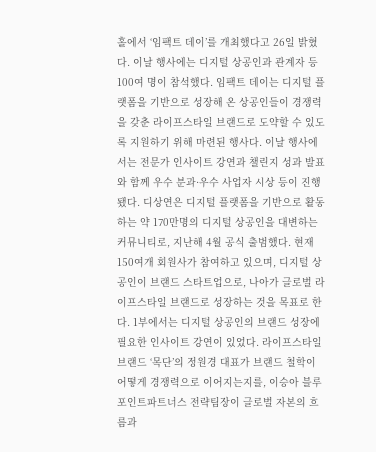홀에서 ‘임팩트 데이’를 개최했다고 26일 밝혔다. 이날 행사에는 디지털 상공인과 관계자 등 100여 명이 참석했다. 임팩트 데이는 디지털 플랫폼을 기반으로 성장해 온 상공인들이 경쟁력을 갖춘 라이프스타일 브랜드로 도약할 수 있도록 지원하기 위해 마련된 행사다. 이날 행사에서는 전문가 인사이트 강연과 챌린지 성과 발표와 함께 우수 분과·우수 사업자 시상 등이 진행됐다. 디상연은 디지털 플랫폼을 기반으로 활동하는 약 170만명의 디지털 상공인을 대변하는 커뮤니티로, 지난해 4월 공식 출범했다. 현재 150여개 회원사가 참여하고 있으며, 디지털 상공인이 브랜드 스타트업으로, 나아가 글로벌 라이프스타일 브랜드로 성장하는 것을 목표로 한다. 1부에서는 디지털 상공인의 브랜드 성장에 필요한 인사이트 강연이 있었다. 라이프스타일 브랜드 ‘목단’의 정원경 대표가 브랜드 철학이 어떻게 경쟁력으로 이어지는지를, 이승아 블루포인트파트너스 전략팀장이 글로벌 자본의 흐름과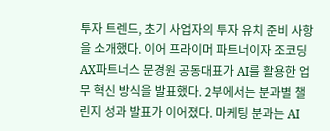투자 트렌드, 초기 사업자의 투자 유치 준비 사항을 소개했다. 이어 프라이머 파트너이자 조코딩AX파트너스 문경원 공동대표가 AI를 활용한 업무 혁신 방식을 발표했다. 2부에서는 분과별 챌린지 성과 발표가 이어졌다. 마케팅 분과는 AI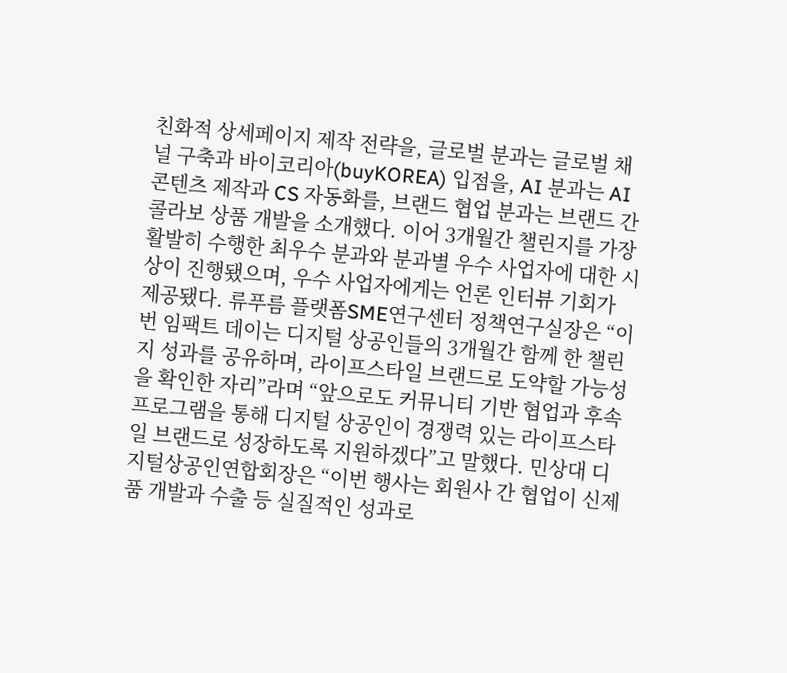친화적 상세페이지 제작 전략을, 글로벌 분과는 글로벌 채널 구축과 바이코리아(buyKOREA) 입점을, AI 분과는 AI 콘텐츠 제작과 CS 자동화를, 브랜드 협업 분과는 브랜드 간 콜라보 상품 개발을 소개했다. 이어 3개월간 챌린지를 가장 활발히 수행한 최우수 분과와 분과별 우수 사업자에 대한 시상이 진행됐으며, 우수 사업자에게는 언론 인터뷰 기회가 제공됐다. 류푸름 플랫폼SME연구센터 정책연구실장은 “이번 임팩트 데이는 디지털 상공인들의 3개월간 함께 한 챌린지 성과를 공유하며, 라이프스타일 브랜드로 도약할 가능성을 확인한 자리”라며 “앞으로도 커뮤니티 기반 협업과 후속 프로그램을 통해 디지털 상공인이 경쟁력 있는 라이프스타일 브랜드로 성장하도록 지원하겠다”고 말했다. 민상대 디지털상공인연합회장은 “이번 행사는 회원사 간 협업이 신제품 개발과 수출 등 실질적인 성과로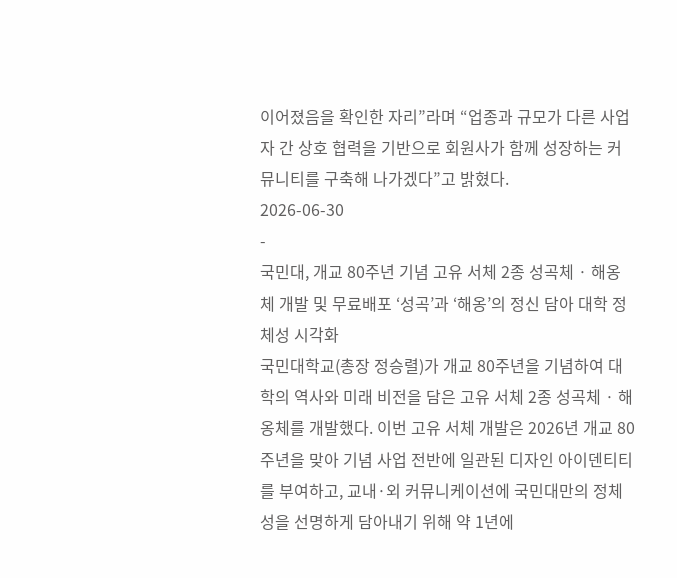이어졌음을 확인한 자리”라며 “업종과 규모가 다른 사업자 간 상호 협력을 기반으로 회원사가 함께 성장하는 커뮤니티를 구축해 나가겠다”고 밝혔다.
2026-06-30
-
국민대, 개교 80주년 기념 고유 서체 2종 성곡체 · 해옹체 개발 및 무료배포 ‘성곡’과 ‘해옹’의 정신 담아 대학 정체성 시각화
국민대학교(총장 정승렬)가 개교 80주년을 기념하여 대학의 역사와 미래 비전을 담은 고유 서체 2종 성곡체 · 해옹체를 개발했다. 이번 고유 서체 개발은 2026년 개교 80주년을 맞아 기념 사업 전반에 일관된 디자인 아이덴티티를 부여하고, 교내·외 커뮤니케이션에 국민대만의 정체성을 선명하게 담아내기 위해 약 1년에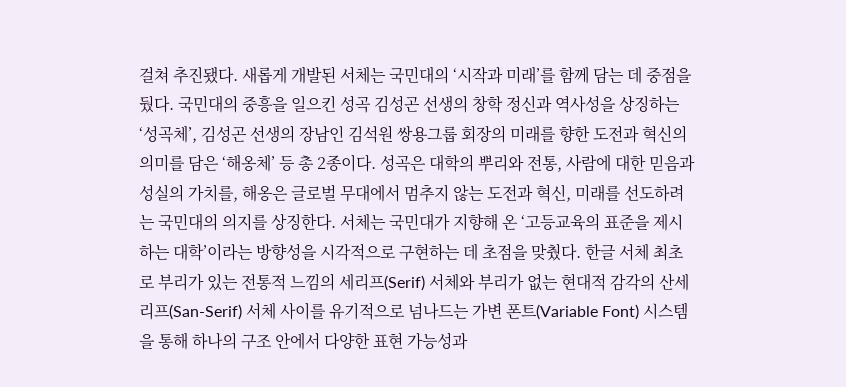걸쳐 추진됐다. 새롭게 개발된 서체는 국민대의 ‘시작과 미래’를 함께 담는 데 중점을 뒀다. 국민대의 중흥을 일으킨 성곡 김성곤 선생의 창학 정신과 역사성을 상징하는 ‘성곡체’, 김성곤 선생의 장남인 김석원 쌍용그룹 회장의 미래를 향한 도전과 혁신의 의미를 담은 ‘해옹체’ 등 총 2종이다. 성곡은 대학의 뿌리와 전통, 사람에 대한 믿음과 성실의 가치를, 해옹은 글로벌 무대에서 멈추지 않는 도전과 혁신, 미래를 선도하려는 국민대의 의지를 상징한다. 서체는 국민대가 지향해 온 ‘고등교육의 표준을 제시하는 대학’이라는 방향성을 시각적으로 구현하는 데 초점을 맞췄다. 한글 서체 최초로 부리가 있는 전통적 느낌의 세리프(Serif) 서체와 부리가 없는 현대적 감각의 산세리프(San-Serif) 서체 사이를 유기적으로 넘나드는 가변 폰트(Variable Font) 시스템을 통해 하나의 구조 안에서 다양한 표현 가능성과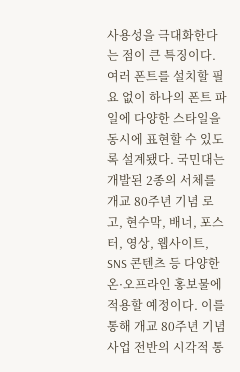사용성을 극대화한다는 점이 큰 특징이다. 여러 폰트를 설치할 필요 없이 하나의 폰트 파일에 다양한 스타일을 동시에 표현할 수 있도록 설계됐다. 국민대는 개발된 2종의 서체를 개교 80주년 기념 로고, 현수막, 배너, 포스터, 영상, 웹사이트, SNS 콘텐츠 등 다양한 온·오프라인 홍보물에 적용할 예정이다. 이를 통해 개교 80주년 기념 사업 전반의 시각적 통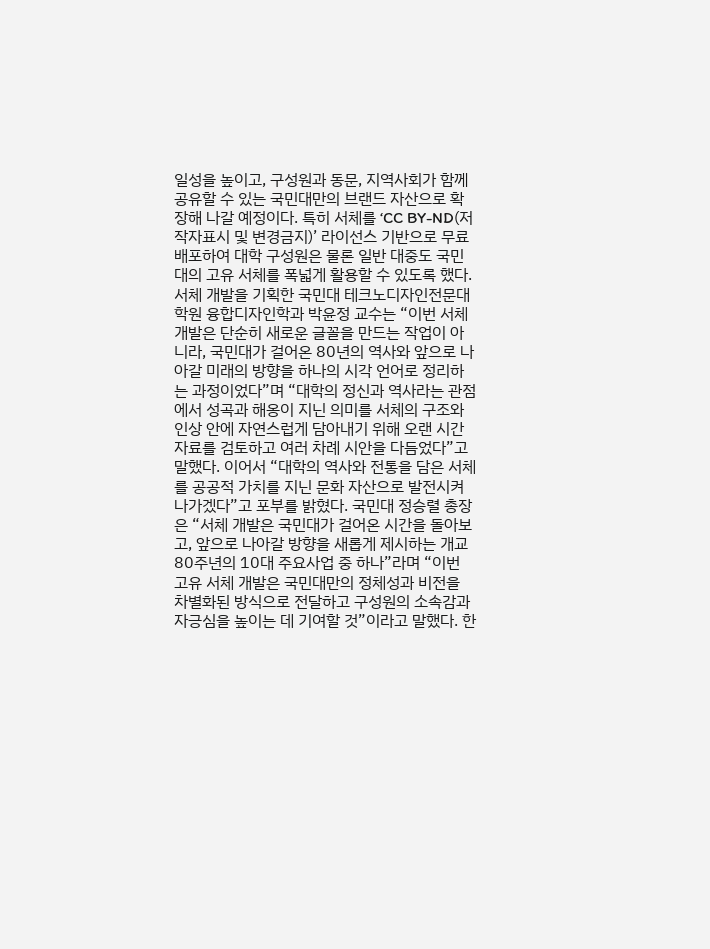일성을 높이고, 구성원과 동문, 지역사회가 함께 공유할 수 있는 국민대만의 브랜드 자산으로 확장해 나갈 예정이다. 특히 서체를 ‘CC BY-ND(저작자표시 및 변경금지)’ 라이선스 기반으로 무료 배포하여 대학 구성원은 물론 일반 대중도 국민대의 고유 서체를 폭넓게 활용할 수 있도록 했다. 서체 개발을 기획한 국민대 테크노디자인전문대학원 융합디자인학과 박윤정 교수는 “이번 서체 개발은 단순히 새로운 글꼴을 만드는 작업이 아니라, 국민대가 걸어온 80년의 역사와 앞으로 나아갈 미래의 방향을 하나의 시각 언어로 정리하는 과정이었다”며 “대학의 정신과 역사라는 관점에서 성곡과 해옹이 지닌 의미를 서체의 구조와 인상 안에 자연스럽게 담아내기 위해 오랜 시간 자료를 검토하고 여러 차례 시안을 다듬었다”고 말했다. 이어서 “대학의 역사와 전통을 담은 서체를 공공적 가치를 지닌 문화 자산으로 발전시켜 나가겠다”고 포부를 밝혔다. 국민대 정승렬 총장은 “서체 개발은 국민대가 걸어온 시간을 돌아보고, 앞으로 나아갈 방향을 새롭게 제시하는 개교 80주년의 10대 주요사업 중 하나”라며 “이번 고유 서체 개발은 국민대만의 정체성과 비전을 차별화된 방식으로 전달하고 구성원의 소속감과 자긍심을 높이는 데 기여할 것”이라고 말했다. 한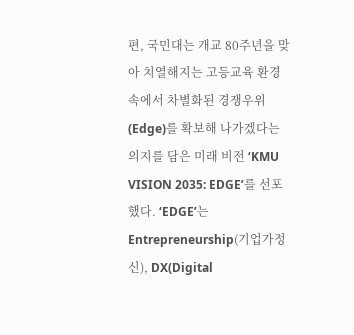편, 국민대는 개교 80주년을 맞아 치열해지는 고등교육 환경 속에서 차별화된 경쟁우위(Edge)를 확보해 나가겠다는 의지를 담은 미래 비전 ‘KMU VISION 2035: EDGE’를 선포했다. ‘EDGE’는 Entrepreneurship(기업가정신), DX(Digital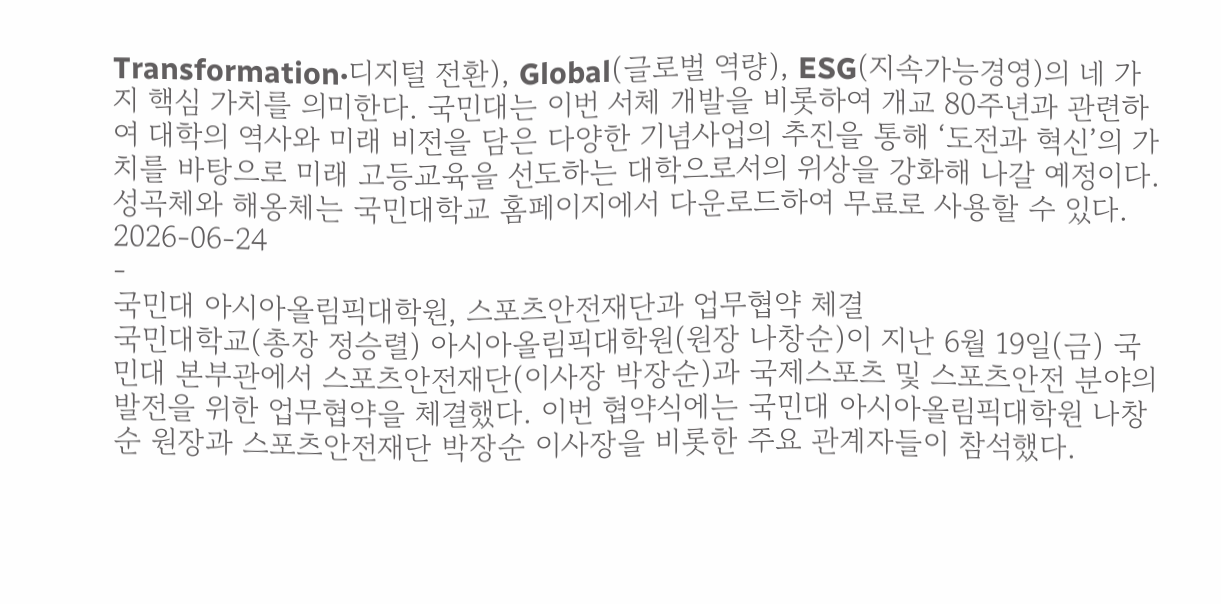Transformation·디지털 전환), Global(글로벌 역량), ESG(지속가능경영)의 네 가지 핵심 가치를 의미한다. 국민대는 이번 서체 개발을 비롯하여 개교 80주년과 관련하여 대학의 역사와 미래 비전을 담은 다양한 기념사업의 추진을 통해 ‘도전과 혁신’의 가치를 바탕으로 미래 고등교육을 선도하는 대학으로서의 위상을 강화해 나갈 예정이다. 성곡체와 해옹체는 국민대학교 홈페이지에서 다운로드하여 무료로 사용할 수 있다.
2026-06-24
-
국민대 아시아올림픽대학원, 스포츠안전재단과 업무협약 체결
국민대학교(총장 정승렬) 아시아올림픽대학원(원장 나창순)이 지난 6월 19일(금) 국민대 본부관에서 스포츠안전재단(이사장 박장순)과 국제스포츠 및 스포츠안전 분야의 발전을 위한 업무협약을 체결했다. 이번 협약식에는 국민대 아시아올림픽대학원 나창순 원장과 스포츠안전재단 박장순 이사장을 비롯한 주요 관계자들이 참석했다.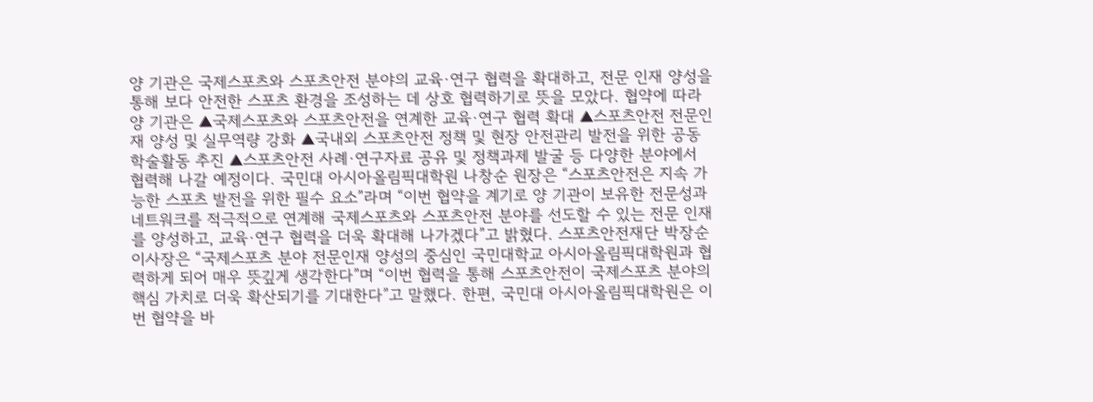양 기관은 국제스포츠와 스포츠안전 분야의 교육·연구 협력을 확대하고, 전문 인재 양성을 통해 보다 안전한 스포츠 환경을 조성하는 데 상호 협력하기로 뜻을 모았다. 협약에 따라 양 기관은 ▲국제스포츠와 스포츠안전을 연계한 교육·연구 협력 확대 ▲스포츠안전 전문인재 양성 및 실무역량 강화 ▲국내외 스포츠안전 정책 및 현장 안전관리 발전을 위한 공동 학술활동 추진 ▲스포츠안전 사례·연구자료 공유 및 정책과제 발굴 등 다양한 분야에서 협력해 나갈 예정이다. 국민대 아시아올림픽대학원 나창순 원장은 “스포츠안전은 지속 가능한 스포츠 발전을 위한 필수 요소”라며 “이번 협약을 계기로 양 기관이 보유한 전문성과 네트워크를 적극적으로 연계해 국제스포츠와 스포츠안전 분야를 선도할 수 있는 전문 인재를 양성하고, 교육·연구 협력을 더욱 확대해 나가겠다”고 밝혔다. 스포츠안전재단 박장순 이사장은 “국제스포츠 분야 전문인재 양성의 중심인 국민대학교 아시아올림픽대학원과 협력하게 되어 매우 뜻깊게 생각한다”며 “이번 협력을 통해 스포츠안전이 국제스포츠 분야의 핵심 가치로 더욱 확산되기를 기대한다”고 말했다. 한편, 국민대 아시아올림픽대학원은 이번 협약을 바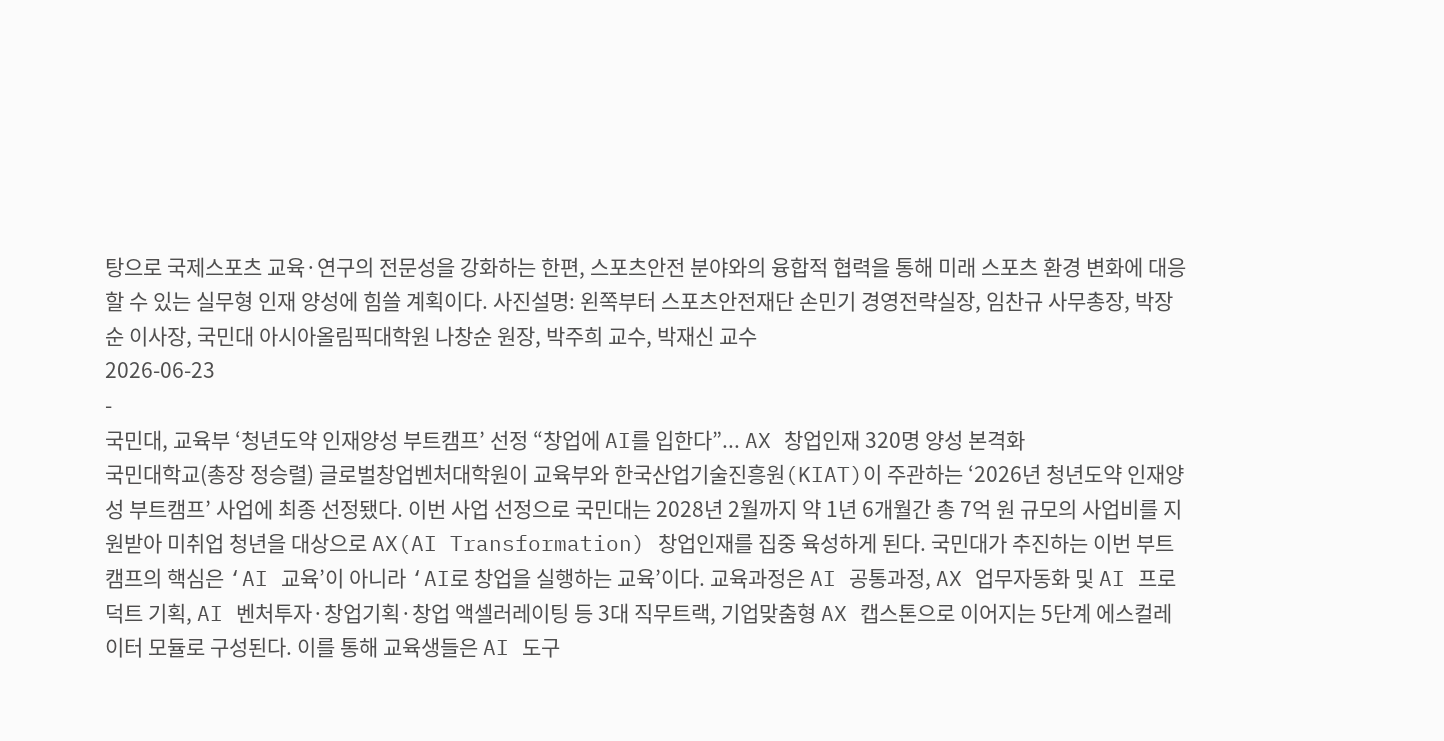탕으로 국제스포츠 교육·연구의 전문성을 강화하는 한편, 스포츠안전 분야와의 융합적 협력을 통해 미래 스포츠 환경 변화에 대응할 수 있는 실무형 인재 양성에 힘쓸 계획이다. 사진설명: 왼쪽부터 스포츠안전재단 손민기 경영전략실장, 임찬규 사무총장, 박장순 이사장, 국민대 아시아올림픽대학원 나창순 원장, 박주희 교수, 박재신 교수
2026-06-23
-
국민대, 교육부 ‘청년도약 인재양성 부트캠프’ 선정 “창업에 AI를 입한다”... AX 창업인재 320명 양성 본격화
국민대학교(총장 정승렬) 글로벌창업벤처대학원이 교육부와 한국산업기술진흥원(KIAT)이 주관하는 ‘2026년 청년도약 인재양성 부트캠프’ 사업에 최종 선정됐다. 이번 사업 선정으로 국민대는 2028년 2월까지 약 1년 6개월간 총 7억 원 규모의 사업비를 지원받아 미취업 청년을 대상으로 AX(AI Transformation) 창업인재를 집중 육성하게 된다. 국민대가 추진하는 이번 부트캠프의 핵심은 ‘AI 교육’이 아니라 ‘AI로 창업을 실행하는 교육’이다. 교육과정은 AI 공통과정, AX 업무자동화 및 AI 프로덕트 기획, AI 벤처투자·창업기획·창업 액셀러레이팅 등 3대 직무트랙, 기업맞춤형 AX 캡스톤으로 이어지는 5단계 에스컬레이터 모듈로 구성된다. 이를 통해 교육생들은 AI 도구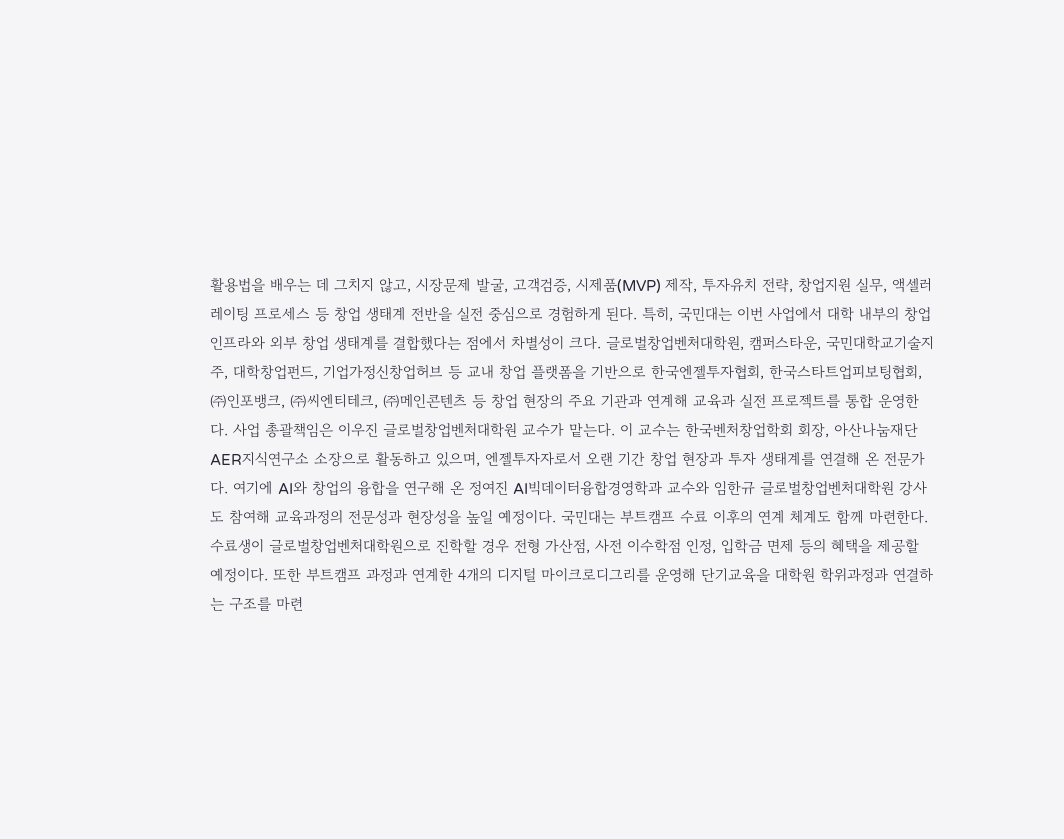활용법을 배우는 데 그치지 않고, 시장문제 발굴, 고객검증, 시제품(MVP) 제작, 투자유치 전략, 창업지원 실무, 액셀러레이팅 프로세스 등 창업 생태계 전반을 실전 중심으로 경험하게 된다. 특히, 국민대는 이번 사업에서 대학 내부의 창업 인프라와 외부 창업 생태계를 결합했다는 점에서 차별성이 크다. 글로벌창업벤처대학원, 캠퍼스타운, 국민대학교기술지주, 대학창업펀드, 기업가정신창업허브 등 교내 창업 플랫폼을 기반으로 한국엔젤투자협회, 한국스타트업피보팅협회, ㈜인포뱅크, ㈜씨엔티테크, ㈜메인콘텐츠 등 창업 현장의 주요 기관과 연계해 교육과 실전 프로젝트를 통합 운영한다. 사업 총괄책임은 이우진 글로벌창업벤처대학원 교수가 맡는다. 이 교수는 한국벤처창업학회 회장, 아산나눔재단 AER지식연구소 소장으로 활동하고 있으며, 엔젤투자자로서 오랜 기간 창업 현장과 투자 생태계를 연결해 온 전문가다. 여기에 AI와 창업의 융합을 연구해 온 정여진 AI빅데이터융합경영학과 교수와 임한규 글로벌창업벤처대학원 강사도 참여해 교육과정의 전문성과 현장성을 높일 예정이다. 국민대는 부트캠프 수료 이후의 연계 체계도 함께 마련한다. 수료생이 글로벌창업벤처대학원으로 진학할 경우 전형 가산점, 사전 이수학점 인정, 입학금 면제 등의 혜택을 제공할 예정이다. 또한 부트캠프 과정과 연계한 4개의 디지털 마이크로디그리를 운영해 단기교육을 대학원 학위과정과 연결하는 구조를 마련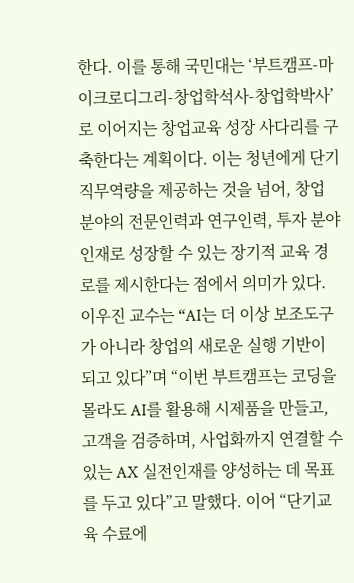한다. 이를 통해 국민대는 ‘부트캠프-마이크로디그리-창업학석사-창업학박사’로 이어지는 창업교육 성장 사다리를 구축한다는 계획이다. 이는 청년에게 단기 직무역량을 제공하는 것을 넘어, 창업 분야의 전문인력과 연구인력, 투자 분야 인재로 성장할 수 있는 장기적 교육 경로를 제시한다는 점에서 의미가 있다. 이우진 교수는 “AI는 더 이상 보조도구가 아니라 창업의 새로운 실행 기반이 되고 있다”며 “이번 부트캠프는 코딩을 몰라도 AI를 활용해 시제품을 만들고, 고객을 검증하며, 사업화까지 연결할 수 있는 AX 실전인재를 양성하는 데 목표를 두고 있다”고 말했다. 이어 “단기교육 수료에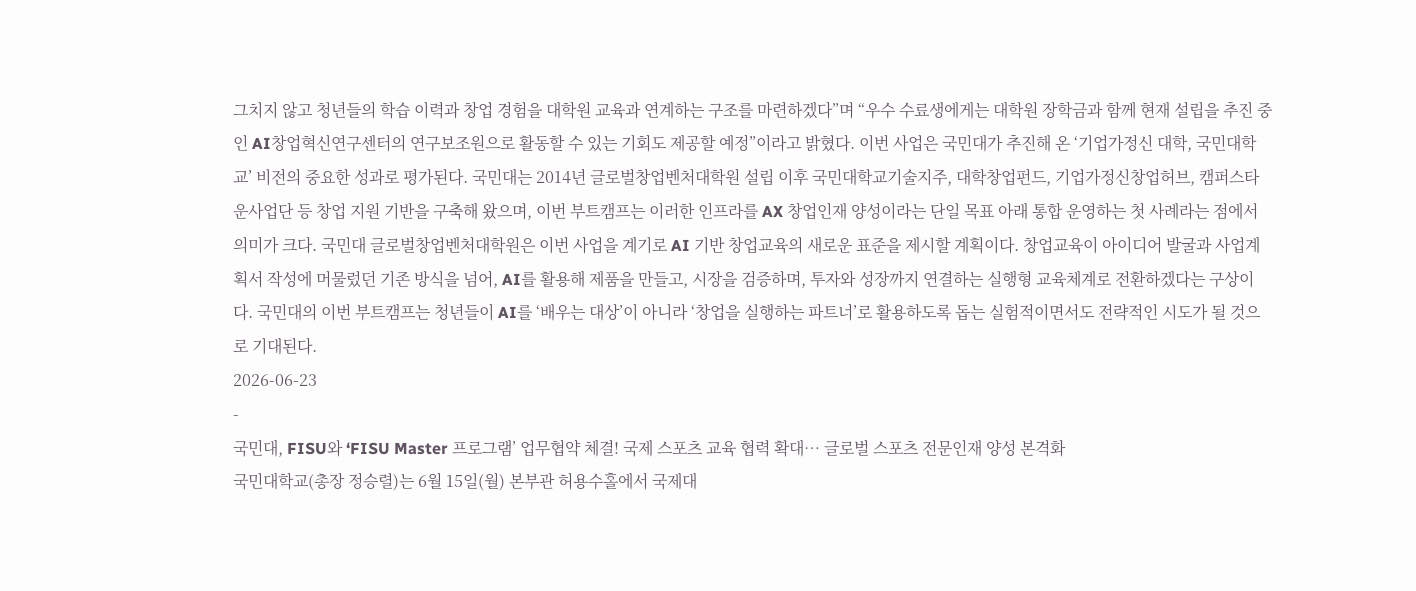그치지 않고 청년들의 학습 이력과 창업 경험을 대학원 교육과 연계하는 구조를 마련하겠다”며 “우수 수료생에게는 대학원 장학금과 함께 현재 설립을 추진 중인 AI창업혁신연구센터의 연구보조원으로 활동할 수 있는 기회도 제공할 예정”이라고 밝혔다. 이번 사업은 국민대가 추진해 온 ‘기업가정신 대학, 국민대학교’ 비전의 중요한 성과로 평가된다. 국민대는 2014년 글로벌창업벤처대학원 설립 이후 국민대학교기술지주, 대학창업펀드, 기업가정신창업허브, 캠퍼스타운사업단 등 창업 지원 기반을 구축해 왔으며, 이번 부트캠프는 이러한 인프라를 AX 창업인재 양성이라는 단일 목표 아래 통합 운영하는 첫 사례라는 점에서 의미가 크다. 국민대 글로벌창업벤처대학원은 이번 사업을 계기로 AI 기반 창업교육의 새로운 표준을 제시할 계획이다. 창업교육이 아이디어 발굴과 사업계획서 작성에 머물렀던 기존 방식을 넘어, AI를 활용해 제품을 만들고, 시장을 검증하며, 투자와 성장까지 연결하는 실행형 교육체계로 전환하겠다는 구상이다. 국민대의 이번 부트캠프는 청년들이 AI를 ‘배우는 대상’이 아니라 ‘창업을 실행하는 파트너’로 활용하도록 돕는 실험적이면서도 전략적인 시도가 될 것으로 기대된다.
2026-06-23
-
국민대, FISU와 ‘FISU Master 프로그램’ 업무협약 체결! 국제 스포츠 교육 협력 확대… 글로벌 스포츠 전문인재 양성 본격화
국민대학교(총장 정승렬)는 6월 15일(월) 본부관 허용수홀에서 국제대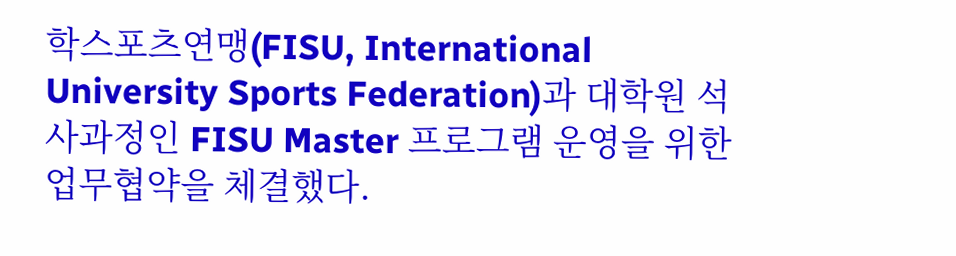학스포츠연맹(FISU, International University Sports Federation)과 대학원 석사과정인 FISU Master 프로그램 운영을 위한 업무협약을 체결했다.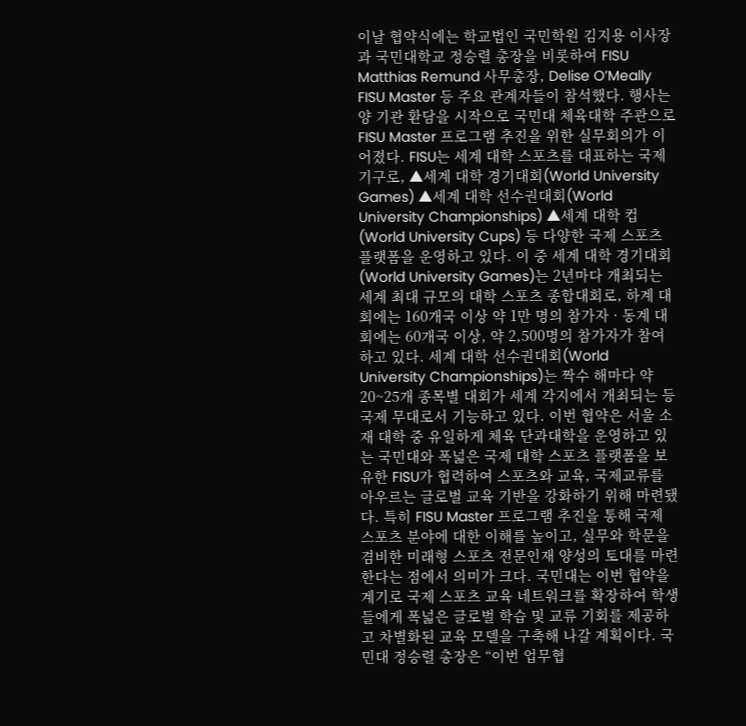이날 협약식에는 학교법인 국민학원 김지용 이사장과 국민대학교 정승렬 총장을 비롯하여 FISU Matthias Remund 사무총장, Delise O’Meally FISU Master 등 주요 관계자들이 참석했다. 행사는 양 기관 환담을 시작으로 국민대 체육대학 주관으로 FISU Master 프로그램 추진을 위한 실무회의가 이어졌다. FISU는 세계 대학 스포츠를 대표하는 국제기구로, ▲세계 대학 경기대회(World University Games) ▲세계 대학 선수권대회(World University Championships) ▲세계 대학 컵(World University Cups) 등 다양한 국제 스포츠 플랫폼을 운영하고 있다. 이 중 세계 대학 경기대회(World University Games)는 2년마다 개최되는 세계 최대 규모의 대학 스포츠 종합대회로, 하계 대회에는 160개국 이상 약 1만 명의 참가자 · 동계 대회에는 60개국 이상, 약 2,500명의 참가자가 참여하고 있다. 세계 대학 선수권대회(World University Championships)는 짝수 해마다 약 20~25개 종목별 대회가 세계 각지에서 개최되는 등 국제 무대로서 기능하고 있다. 이번 협약은 서울 소재 대학 중 유일하게 체육 단과대학을 운영하고 있는 국민대와 폭넓은 국제 대학 스포츠 플랫폼을 보유한 FISU가 협력하여 스포츠와 교육, 국제교류를 아우르는 글로벌 교육 기반을 강화하기 위해 마련됐다. 특히 FISU Master 프로그램 추진을 통해 국제 스포츠 분야에 대한 이해를 높이고, 실무와 학문을 겸비한 미래형 스포츠 전문인재 양성의 토대를 마련한다는 점에서 의미가 크다. 국민대는 이번 협약을 계기로 국제 스포츠 교육 네트워크를 확장하여 학생들에게 폭넓은 글로벌 학습 및 교류 기회를 제공하고 차별화된 교육 모델을 구축해 나갈 계획이다. 국민대 정승렬 총장은 “이번 업무협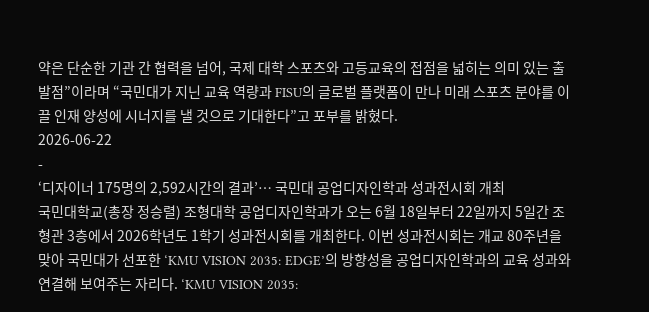약은 단순한 기관 간 협력을 넘어, 국제 대학 스포츠와 고등교육의 접점을 넓히는 의미 있는 출발점”이라며 “국민대가 지닌 교육 역량과 FISU의 글로벌 플랫폼이 만나 미래 스포츠 분야를 이끌 인재 양성에 시너지를 낼 것으로 기대한다”고 포부를 밝혔다.
2026-06-22
-
‘디자이너 175명의 2,592시간의 결과’… 국민대 공업디자인학과 성과전시회 개최
국민대학교(총장 정승렬) 조형대학 공업디자인학과가 오는 6월 18일부터 22일까지 5일간 조형관 3층에서 2026학년도 1학기 성과전시회를 개최한다. 이번 성과전시회는 개교 80주년을 맞아 국민대가 선포한 ‘KMU VISION 2035: EDGE’의 방향성을 공업디자인학과의 교육 성과와 연결해 보여주는 자리다. ‘KMU VISION 2035: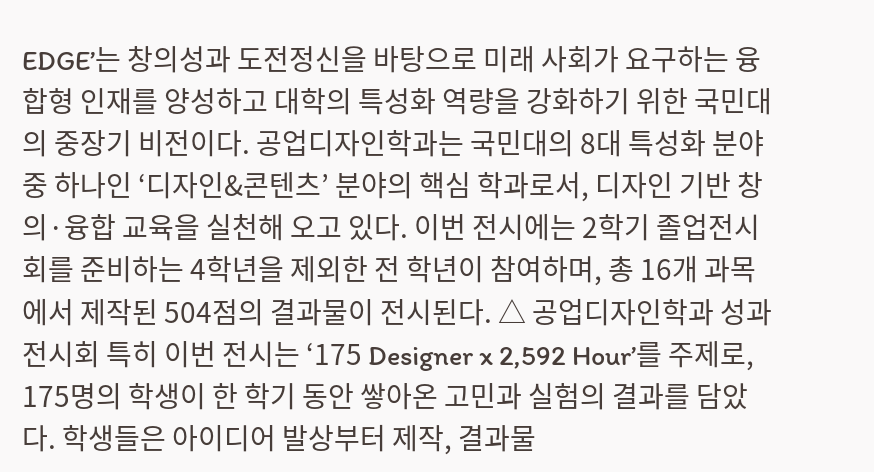EDGE’는 창의성과 도전정신을 바탕으로 미래 사회가 요구하는 융합형 인재를 양성하고 대학의 특성화 역량을 강화하기 위한 국민대의 중장기 비전이다. 공업디자인학과는 국민대의 8대 특성화 분야 중 하나인 ‘디자인&콘텐츠’ 분야의 핵심 학과로서, 디자인 기반 창의·융합 교육을 실천해 오고 있다. 이번 전시에는 2학기 졸업전시회를 준비하는 4학년을 제외한 전 학년이 참여하며, 총 16개 과목에서 제작된 504점의 결과물이 전시된다. △ 공업디자인학과 성과전시회 특히 이번 전시는 ‘175 Designer x 2,592 Hour’를 주제로, 175명의 학생이 한 학기 동안 쌓아온 고민과 실험의 결과를 담았다. 학생들은 아이디어 발상부터 제작, 결과물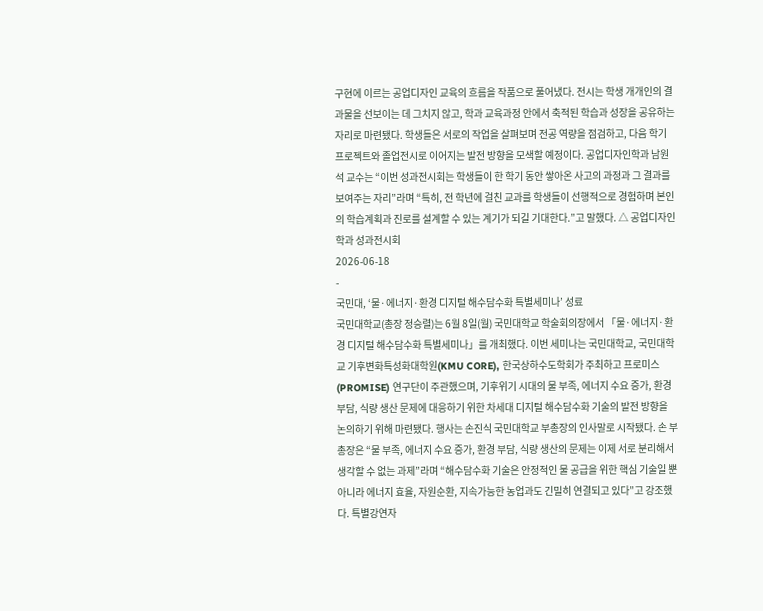구현에 이르는 공업디자인 교육의 흐름을 작품으로 풀어냈다. 전시는 학생 개개인의 결과물을 선보이는 데 그치지 않고, 학과 교육과정 안에서 축적된 학습과 성장을 공유하는 자리로 마련됐다. 학생들은 서로의 작업을 살펴보며 전공 역량을 점검하고, 다음 학기 프로젝트와 졸업전시로 이어지는 발전 방향을 모색할 예정이다. 공업디자인학과 남원석 교수는 “이번 성과전시회는 학생들이 한 학기 동안 쌓아온 사고의 과정과 그 결과를 보여주는 자리”라며 “특히, 전 학년에 걸친 교과를 학생들이 선행적으로 경험하며 본인의 학습계획과 진로를 설계할 수 있는 계기가 되길 기대한다.”고 말했다. △ 공업디자인학과 성과전시회
2026-06-18
-
국민대, ‘물·에너지·환경 디지털 해수담수화 특별세미나’ 성료
국민대학교(총장 정승렬)는 6월 8일(월) 국민대학교 학술회의장에서 「물·에너지·환경 디지털 해수담수화 특별세미나」를 개최했다. 이번 세미나는 국민대학교, 국민대학교 기후변화특성화대학원(KMU CORE), 한국상하수도학회가 주최하고 프로미스(PROMISE) 연구단이 주관했으며, 기후위기 시대의 물 부족, 에너지 수요 증가, 환경 부담, 식량 생산 문제에 대응하기 위한 차세대 디지털 해수담수화 기술의 발전 방향을 논의하기 위해 마련됐다. 행사는 손진식 국민대학교 부총장의 인사말로 시작됐다. 손 부총장은 “물 부족, 에너지 수요 증가, 환경 부담, 식량 생산의 문제는 이제 서로 분리해서 생각할 수 없는 과제”라며 “해수담수화 기술은 안정적인 물 공급을 위한 핵심 기술일 뿐 아니라 에너지 효율, 자원순환, 지속가능한 농업과도 긴밀히 연결되고 있다”고 강조했다. 특별강연자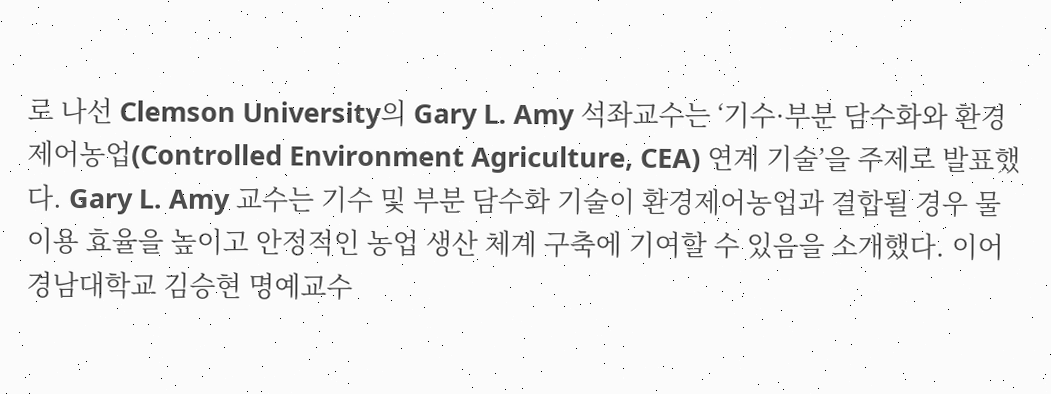로 나선 Clemson University의 Gary L. Amy 석좌교수는 ‘기수·부분 담수화와 환경제어농업(Controlled Environment Agriculture, CEA) 연계 기술’을 주제로 발표했다. Gary L. Amy 교수는 기수 및 부분 담수화 기술이 환경제어농업과 결합될 경우 물 이용 효율을 높이고 안정적인 농업 생산 체계 구축에 기여할 수 있음을 소개했다. 이어 경남대학교 김승현 명예교수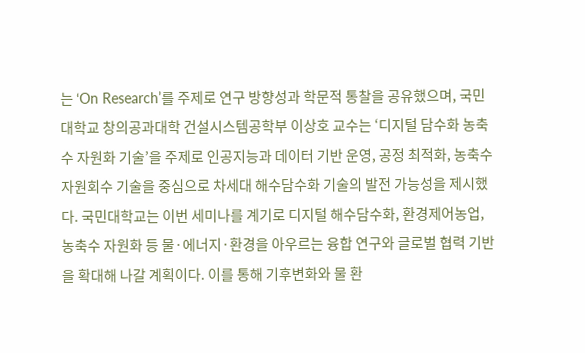는 ‘On Research’를 주제로 연구 방향성과 학문적 통찰을 공유했으며, 국민대학교 창의공과대학 건설시스템공학부 이상호 교수는 ‘디지털 담수화 농축수 자원화 기술’을 주제로 인공지능과 데이터 기반 운영, 공정 최적화, 농축수 자원회수 기술을 중심으로 차세대 해수담수화 기술의 발전 가능성을 제시했다. 국민대학교는 이번 세미나를 계기로 디지털 해수담수화, 환경제어농업, 농축수 자원화 등 물·에너지·환경을 아우르는 융합 연구와 글로벌 협력 기반을 확대해 나갈 계획이다. 이를 통해 기후변화와 물 환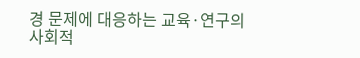경 문제에 대응하는 교육·연구의 사회적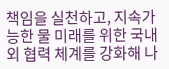책임을 실천하고, 지속가능한 물 미래를 위한 국내외 협력 체계를 강화해 나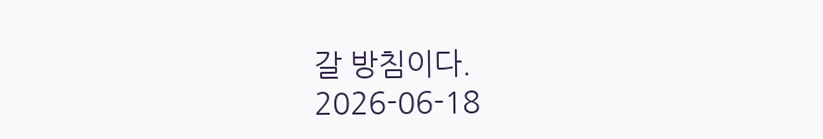갈 방침이다.
2026-06-18